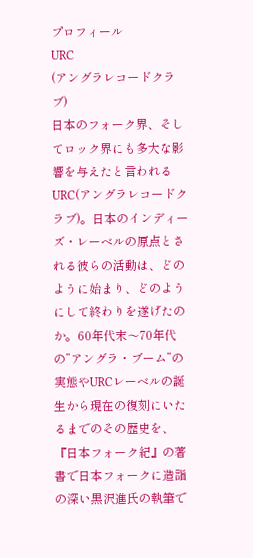プロフィール
URC
(アングラレコードクラブ)
日本のフォーク界、そしてロック界にも多大な影響を与えたと言われるURC(アングラレコードクラブ)。日本のインディーズ・レーベルの原点とされる彼らの活動は、どのように始まり、どのようにして終わりを遂げたのか。60年代末〜70年代の”アングラ・ブーム”の実態やURCレーベルの誕生から現在の復刻にいたるまでのその歴史を、『日本フォーク紀』の著書で日本フォークに造詣の深い黒沢進氏の執筆で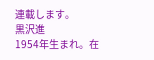連載します。
黒沢進
1954年生まれ。在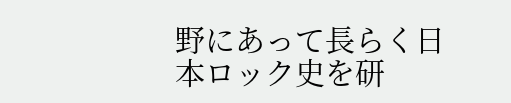野にあって長らく日本ロック史を研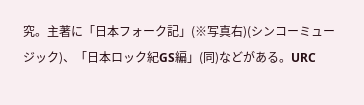究。主著に「日本フォーク記」(※写真右)(シンコーミュージック)、「日本ロック紀GS編」(同)などがある。URC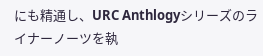にも精通し、URC Anthlogyシリーズのライナーノーツを執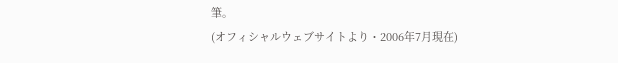筆。
(オフィシャルウェブサイトより・2006年7月現在)